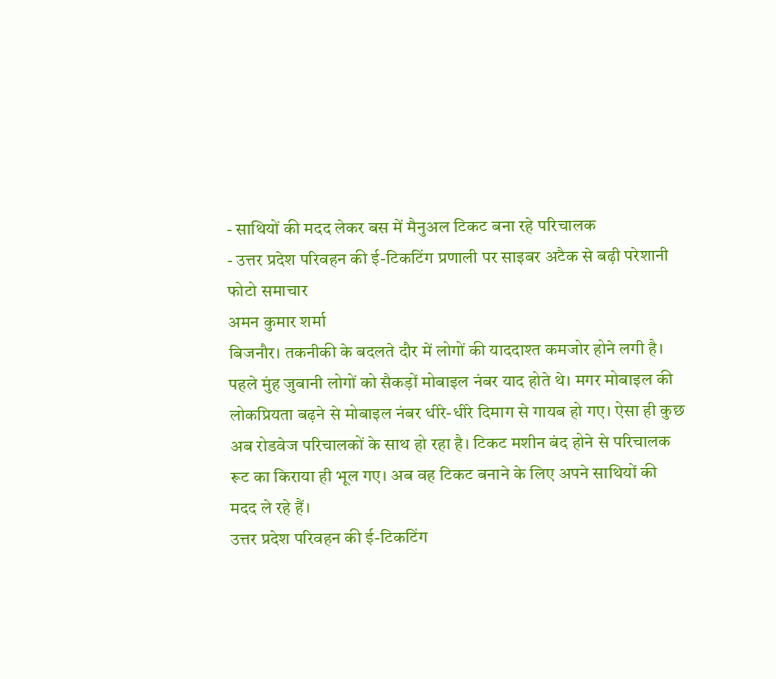- साथियों की मदद लेकर बस में मैनुअल टिकट बना रहे परिचालक
- उत्तर प्रदेश परिवहन की ई-टिकटिंग प्रणाली पर साइबर अटैक से बढ़ी परेशानी
फोटो समाचार
अमन कुमार शर्मा
बिजनौर। तकनीकी के बदलते दौर में लोगों की याददाश्त कमजोर होने लगी है। पहले मुंह जुबानी लोगों को सैकड़ों मोबाइल नंबर याद होते थे। मगर मोबाइल की लोकप्रियता बढ़ने से मोबाइल नंबर धीरे-धीरे दिमाग से गायब हो गए। ऐसा ही कुछ अब रोडवेज परिचालकों के साथ हो रहा है। टिकट मशीन बंद होने से परिचालक रूट का किराया ही भूल गए। अब वह टिकट बनाने के लिए अपने साथियों की मदद ले रहे हैं।
उत्तर प्रदेश परिवहन की ई-टिकटिंग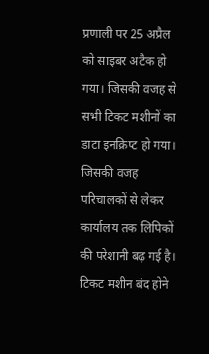प्रणाली पर 25 अप्रैल को साइबर अटैक हो गया। जिसकी वजह से सभी टिकट मशीनों का डाटा इनक्रिप्ट हो गया। जिसकी वजह परिचालकों से लेकर कार्यालय तक लिपिकों की परेशानी बढ़ गई है। टिकट मशीन बंद होने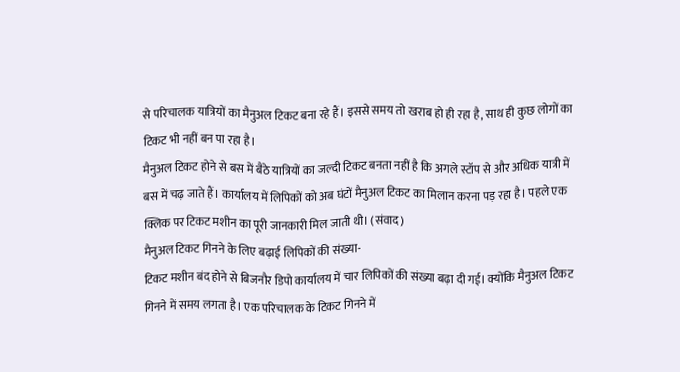से परिचालक यात्रियों का मैनुअल टिकट बना रहे हैं। इससे समय तो खराब हो ही रहा है, साथ ही कुछ लोगों का टिकट भी नहीं बन पा रहा है।
मैनुअल टिकट होने से बस में बैठे यात्रियों का जल्दी टिकट बनता नहीं है कि अगले स्टॉप से और अधिक यात्री में बस में चढ़ जाते हैं। कार्यालय में लिपिकों को अब घंटों मैनुअल टिकट का मिलान करना पड़ रहा है। पहले एक क्लिक पर टिकट मशीन का पूरी जानकारी मिल जाती थी। (संवाद)
मैनुअल टिकट गिनने के लिए बढ़ाई लिपिकों की संख्या-
टिकट मशीन बंद होने से बिजनौर डिपो कार्यालय में चार लिपिकों की संख्या बढ़ा दी गई। क्योंकि मैनुअल टिकट गिनने में समय लगता है। एक परिचालक के टिकट गिनने में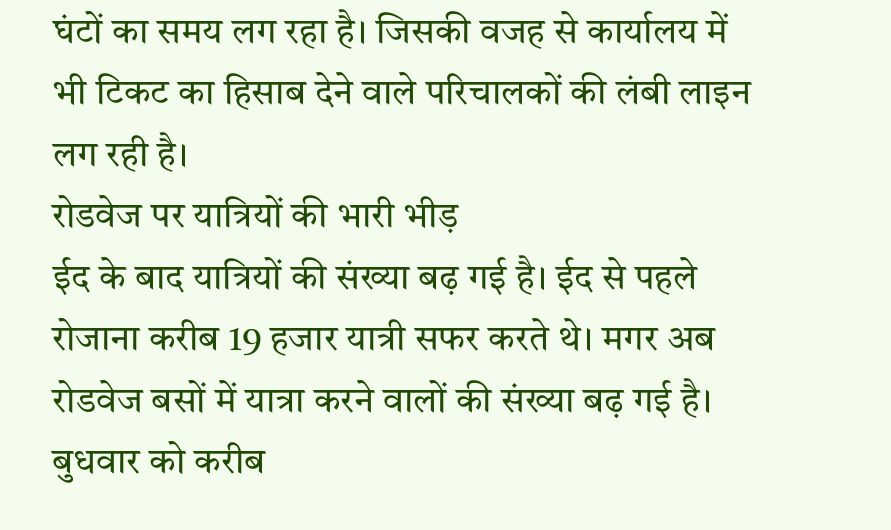घंटों का समय लग रहा है। जिसकी वजह से कार्यालय में भी टिकट का हिसाब देने वाले परिचालकों की लंबी लाइन लग रही है।
रोडवेज पर यात्रियों की भारी भीड़
ईद के बाद यात्रियों की संख्या बढ़ गई है। ईद से पहले रोजाना करीब 19 हजार यात्री सफर करते थे। मगर अब रोडवेज बसों में यात्रा करने वालों की संख्या बढ़ गई है। बुधवार को करीब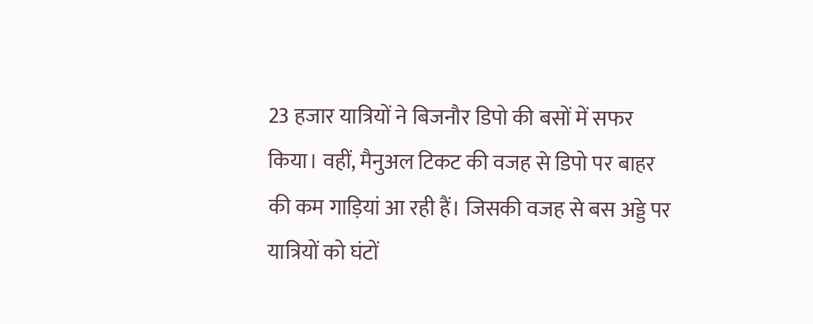23 हजार यात्रियों ने बिजनौर डिपो की बसों में सफर किया। वहीं, मैनुअल टिकट की वजह से डिपो पर बाहर की कम गाड़ियां आ रही हैं। जिसकी वजह से बस अड्डे पर यात्रियों को घंटों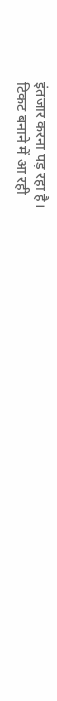इंतजार करना पड़ रहा है।
टिकट बनाने में आ रही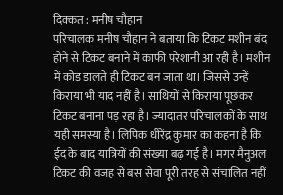दिक्कत : मनीष चौहान
परिचालक मनीष चौहान ने बताया कि टिकट मशीन बंद होने से टिकट बनाने में काफी परेशानी आ रही है। मशीन में कोड डालते ही टिकट बन जाता था। जिससे उन्हें किराया भी याद नहीं है। साथियों से किराया पूछकर टिकट बनाना पड़ रहा है। ज्यादातर परिचालकों के साथ यही समस्या है। लिपिक धीरेंद्र कुमार का कहना है कि ईद के बाद यात्रियों की संख्या बढ़ गई है। मगर मैनुअल टिकट की वजह से बस सेवा पूरी तरह से संचालित नहीं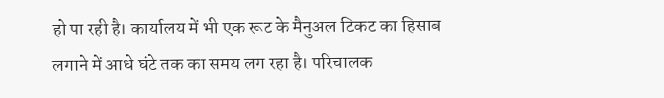हो पा रही है। कार्यालय में भी एक रूट के मैनुअल टिकट का हिसाब लगाने में आधे घंटे तक का समय लग रहा है। परिचालक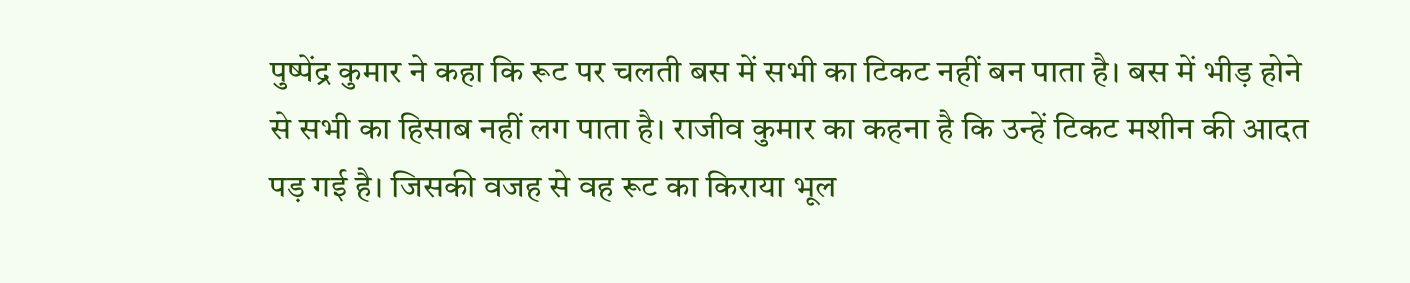पुष्पेंद्र कुमार ने कहा कि रूट पर चलती बस में सभी का टिकट नहीं बन पाता है। बस में भीड़ होने से सभी का हिसाब नहीं लग पाता है। राजीव कुमार का कहना है कि उन्हें टिकट मशीन की आदत पड़ गई है। जिसकी वजह से वह रूट का किराया भूल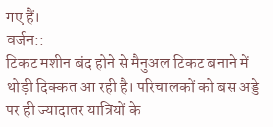गए हैं।
वर्जन::
टिकट मशीन बंद होने से मैनुअल टिकट बनाने में थोड़ी दिक्कत आ रही है। परिचालकों को बस अड्डे पर ही ज्यादातर यात्रियों के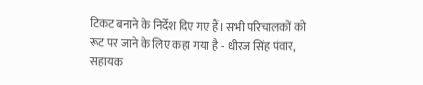टिकट बनाने के निर्देश दिए गए हैं। सभी परिचालकों को रूट पर जाने के लिए कहा गया है - धीरज सिंह पंवार, सहायक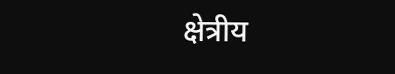क्षेत्रीय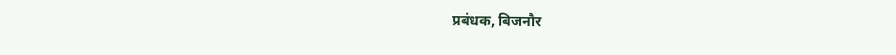प्रबंधक, बिजनौर